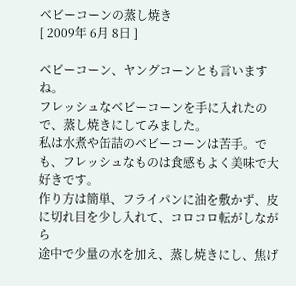ベビーコーンの蒸し焼き
[ 2009年 6月 8日 ]

ベビーコーン、ヤングコーンとも言いますね。
フレッシュなベビーコーンを手に入れたので、蒸し焼きにしてみました。
私は水煮や缶詰のベビーコーンは苦手。でも、フレッシュなものは食感もよく美味で大好きです。
作り方は簡単、フライパンに油を敷かず、皮に切れ目を少し入れて、コロコロ転がしながら
途中で少量の水を加え、蒸し焼きにし、焦げ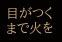目がつくまで火を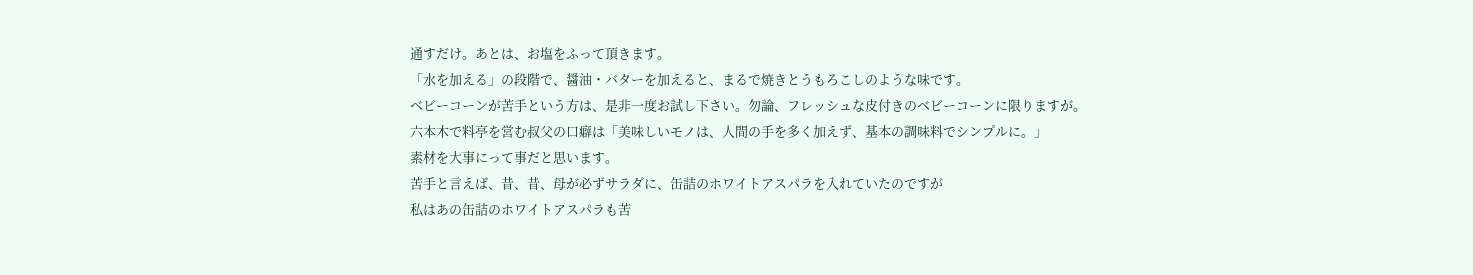通すだけ。あとは、お塩をふって頂きます。
「水を加える」の段階で、醤油・バターを加えると、まるで焼きとうもろこしのような味です。
ベビーコーンが苦手という方は、是非一度お試し下さい。勿論、フレッシュな皮付きのベビーコーンに限りますが。
六本木で料亭を営む叔父の口癖は「美味しいモノは、人間の手を多く加えず、基本の調味料でシンプルに。」
素材を大事にって事だと思います。
苦手と言えば、昔、昔、母が必ずサラダに、缶詰のホワイトアスパラを入れていたのですが
私はあの缶詰のホワイトアスパラも苦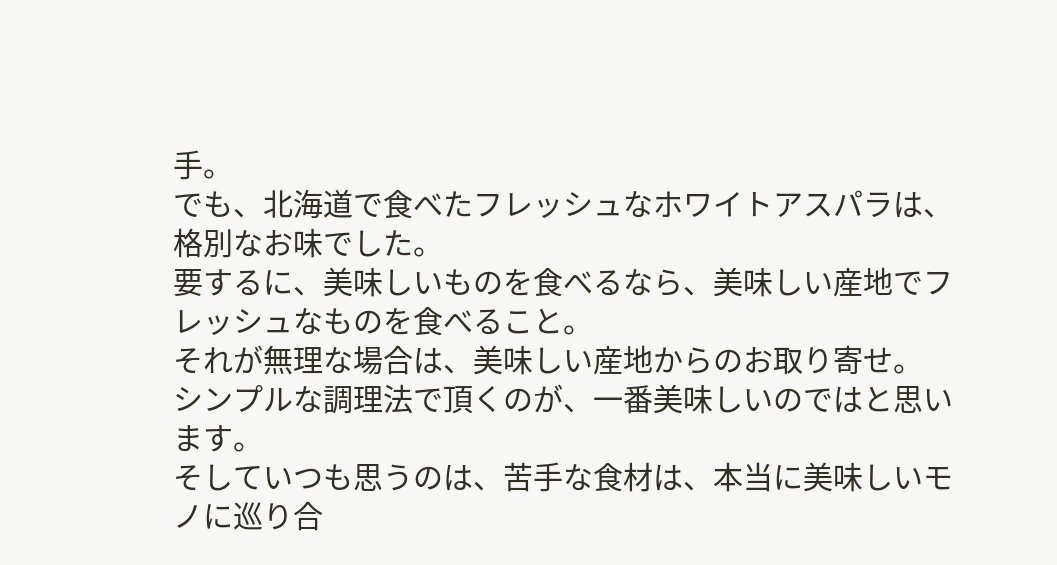手。
でも、北海道で食べたフレッシュなホワイトアスパラは、格別なお味でした。
要するに、美味しいものを食べるなら、美味しい産地でフレッシュなものを食べること。
それが無理な場合は、美味しい産地からのお取り寄せ。
シンプルな調理法で頂くのが、一番美味しいのではと思います。
そしていつも思うのは、苦手な食材は、本当に美味しいモノに巡り合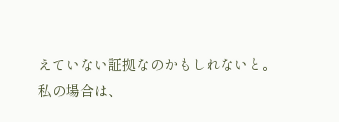えていない証拠なのかもしれないと。
私の場合は、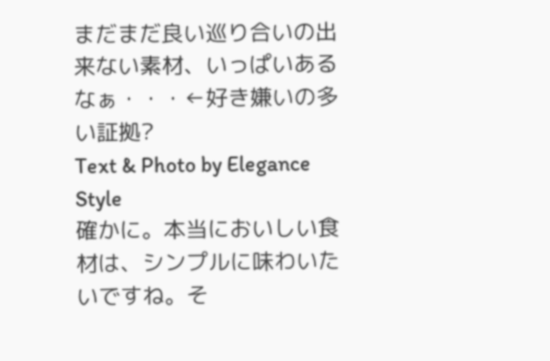まだまだ良い巡り合いの出来ない素材、いっぱいあるなぁ・・・←好き嫌いの多い証拠?
Text & Photo by Elegance Style
確かに。本当においしい食材は、シンプルに味わいたいですね。そ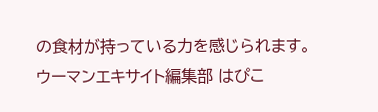の食材が持っている力を感じられます。
ウーマンエキサイト編集部 はぴこ